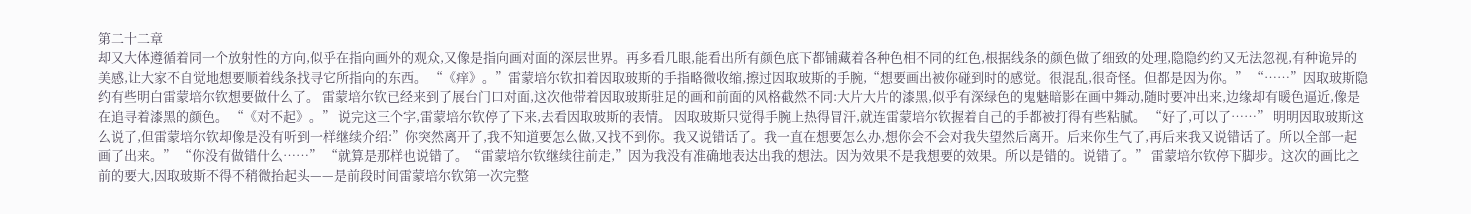第二十二章
却又大体遵循着同一个放射性的方向,似乎在指向画外的观众,又像是指向画对面的深层世界。再多看几眼,能看出所有颜色底下都铺藏着各种色相不同的红色,根据线条的颜色做了细致的处理,隐隐约约又无法忽视,有种诡异的美感,让大家不自觉地想要顺着线条找寻它所指向的东西。 “《痒》。”雷蒙培尔钦扣着因取玻斯的手指略微收缩,擦过因取玻斯的手腕,“想要画出被你碰到时的感觉。很混乱,很奇怪。但都是因为你。” “……”因取玻斯隐约有些明白雷蒙培尔钦想要做什么了。 雷蒙培尔钦已经来到了展台门口对面,这次他带着因取玻斯驻足的画和前面的风格截然不同:大片大片的漆黑,似乎有深绿色的鬼魅暗影在画中舞动,随时要冲出来,边缘却有暖色逼近,像是在追寻着漆黑的颜色。 “《对不起》。” 说完这三个字,雷蒙培尔钦停了下来,去看因取玻斯的表情。 因取玻斯只觉得手腕上热得冒汗,就连雷蒙培尔钦握着自己的手都被打得有些粘腻。 “好了,可以了……” 明明因取玻斯这么说了,但雷蒙培尔钦却像是没有听到一样继续介绍:”你突然离开了,我不知道要怎么做,又找不到你。我又说错话了。我一直在想要怎么办,想你会不会对我失望然后离开。后来你生气了,再后来我又说错话了。所以全部一起画了出来。” “你没有做错什么……” “就算是那样也说错了。“雷蒙培尔钦继续往前走,”因为我没有准确地表达出我的想法。因为效果不是我想要的效果。所以是错的。说错了。” 雷蒙培尔钦停下脚步。这次的画比之前的要大,因取玻斯不得不稍微抬起头——是前段时间雷蒙培尔钦第一次完整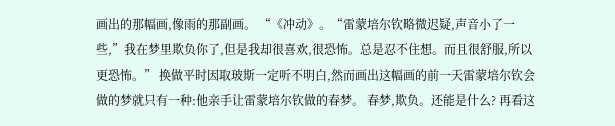画出的那幅画,像雨的那副画。 “《冲动》。“雷蒙培尔钦略微迟疑,声音小了一些,”我在梦里欺负你了,但是我却很喜欢,很恐怖。总是忍不住想。而且很舒服,所以更恐怖。” 换做平时因取玻斯一定听不明白,然而画出这幅画的前一天雷蒙培尔钦会做的梦就只有一种:他亲手让雷蒙培尔钦做的春梦。 春梦,欺负。还能是什么? 再看这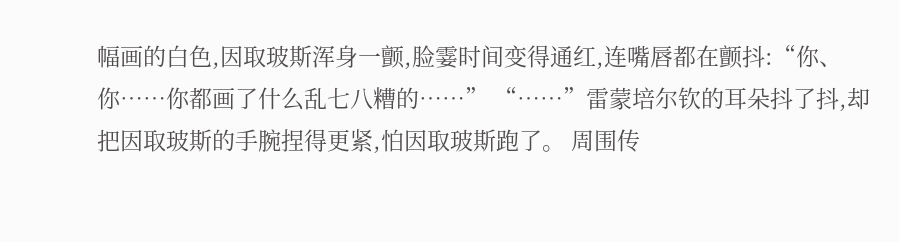幅画的白色,因取玻斯浑身一颤,脸霎时间变得通红,连嘴唇都在颤抖:“你、你……你都画了什么乱七八糟的……” “……”雷蒙培尔钦的耳朵抖了抖,却把因取玻斯的手腕捏得更紧,怕因取玻斯跑了。 周围传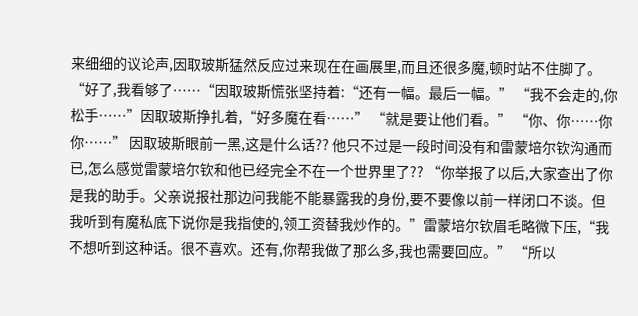来细细的议论声,因取玻斯猛然反应过来现在在画展里,而且还很多魔,顿时站不住脚了。 “好了,我看够了……“因取玻斯慌张坚持着:“还有一幅。最后一幅。” “我不会走的,你松手……”因取玻斯挣扎着,“好多魔在看……” “就是要让他们看。” “你、你……你你……” 因取玻斯眼前一黑,这是什么话?? 他只不过是一段时间没有和雷蒙培尔钦沟通而已,怎么感觉雷蒙培尔钦和他已经完全不在一个世界里了?? “你举报了以后,大家查出了你是我的助手。父亲说报社那边问我能不能暴露我的身份,要不要像以前一样闭口不谈。但我听到有魔私底下说你是我指使的,领工资替我炒作的。”雷蒙培尔钦眉毛略微下压,“我不想听到这种话。很不喜欢。还有,你帮我做了那么多,我也需要回应。” “所以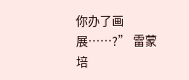你办了画展……?” 雷蒙培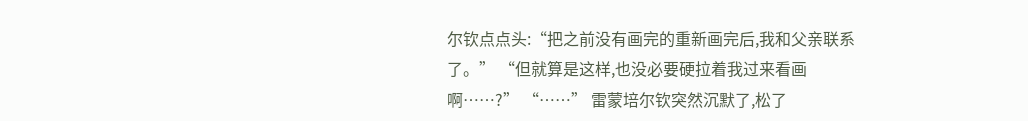尔钦点点头:“把之前没有画完的重新画完后,我和父亲联系了。” “但就算是这样,也没必要硬拉着我过来看画啊……?” “……” 雷蒙培尔钦突然沉默了,松了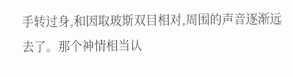手转过身,和因取玻斯双目相对,周围的声音逐渐远去了。那个神情相当认